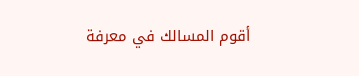أقوم المسالك في معرفة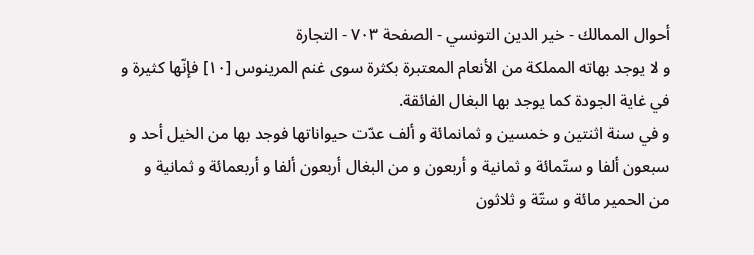أحوال الممالك - خير الدين التونسي - الصفحة ٧٠٣ - التجارة
و لا يوجد بهاته المملكة من الأنعام المعتبرة بكثرة سوى غنم المرينوس [١٠] فإنّها كثيرة و في غاية الجودة كما يوجد بها البغال الفائقة.
و في سنة اثنتين و خمسين و ثمانمائة و ألف عدّت حيواناتها فوجد بها من الخيل أحد و سبعون ألفا و ستّمائة و ثمانية و أربعون و من البغال أربعون ألفا و أربعمائة و ثمانية و من الحمير مائة و ستّة و ثلاثون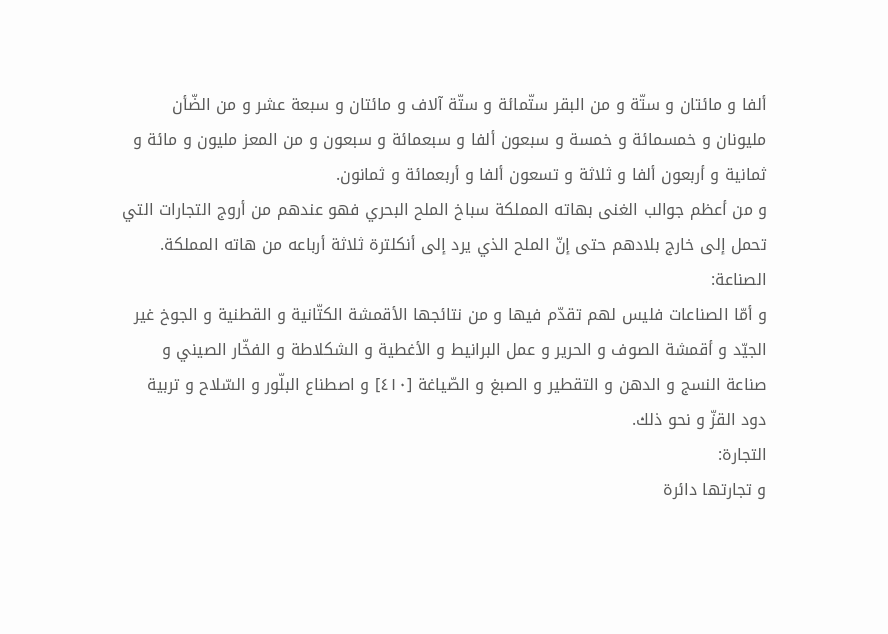ألفا و مائتان و ستّة و من البقر ستّمائة و ستّة آلاف و مائتان و سبعة عشر و من الضّأن مليونان و خمسمائة و خمسة و سبعون ألفا و سبعمائة و سبعون و من المعز مليون و مائة و ثمانية و أربعون ألفا و ثلاثة و تسعون ألفا و أربعمائة و ثمانون.
و من أعظم جوالب الغنى بهاته المملكة سباخ الملح البحري فهو عندهم من أروج التجارات التي تحمل إلى خارج بلادهم حتى إنّ الملح الذي يرد إلى أنكلترة ثلاثة أرباعه من هاته المملكة.
الصناعة:
و أمّا الصناعات فليس لهم تقدّم فيها و من نتائجها الأقمشة الكتّانية و القطنية و الجوخ غير الجيّد و أقمشة الصوف و الحرير و عمل البرانيط و الأغطية و الشكلاطة و الفخّار الصيني و صناعة النسج و الدهن و التقطير و الصبغ و الصّياغة [٤١٠] و اصطناع البلّور و السّلاح و تربية دود القزّ و نحو ذلك.
التجارة:
و تجارتها دائرة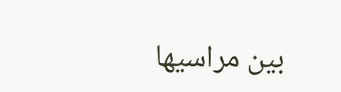بين مراسيها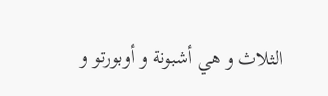الثلاث و هي أشبونة و أوبورتو و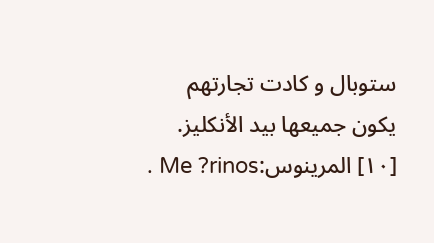ستوبال و كادت تجارتهم يكون جميعها بيد الأنكليز.
[١٠] المرينوس:Me ?rinos .